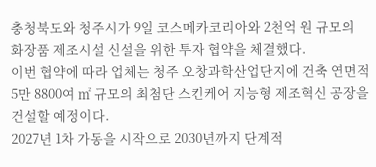충청북도와 청주시가 9일 코스메카코리아와 2천억 원 규모의 화장품 제조시설 신설을 위한 투자 협약을 체결했다.
이번 협약에 따라 업체는 청주 오창과학산업단지에 건축 연면적 5만 8800여 ㎡ 규모의 최첨단 스킨케어 지능형 제조혁신 공장을 건설할 예정이다.
2027년 1차 가동을 시작으로 2030년까지 단계적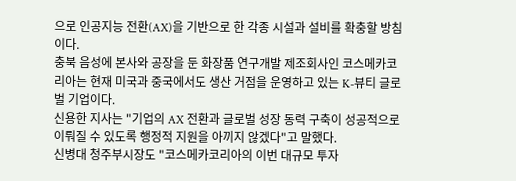으로 인공지능 전환(AX)을 기반으로 한 각종 시설과 설비를 확충할 방침이다.
충북 음성에 본사와 공장을 둔 화장품 연구개발 제조회사인 코스메카코리아는 현재 미국과 중국에서도 생산 거점을 운영하고 있는 K-뷰티 글로벌 기업이다.
신용한 지사는 "기업의 AX 전환과 글로벌 성장 동력 구축이 성공적으로 이뤄질 수 있도록 행정적 지원을 아끼지 않겠다"고 말했다.
신병대 청주부시장도 "코스메카코리아의 이번 대규모 투자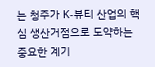는 청주가 K-뷰티 산업의 핵심 생산거점으로 도약하는 중요한 계기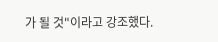가 될 것"이라고 강조했다.